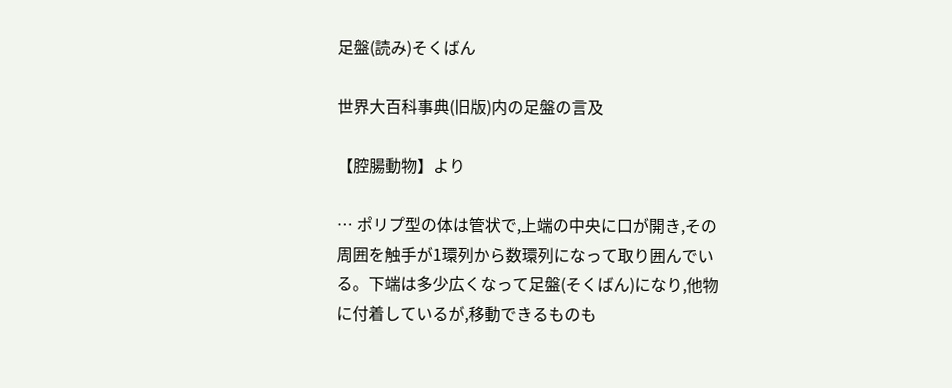足盤(読み)そくばん

世界大百科事典(旧版)内の足盤の言及

【腔腸動物】より

… ポリプ型の体は管状で,上端の中央に口が開き,その周囲を触手が1環列から数環列になって取り囲んでいる。下端は多少広くなって足盤(そくばん)になり,他物に付着しているが,移動できるものも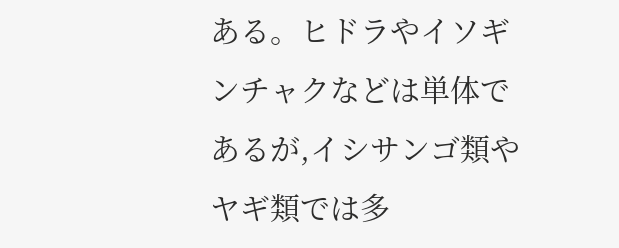ある。ヒドラやイソギンチャクなどは単体であるが,イシサンゴ類やヤギ類では多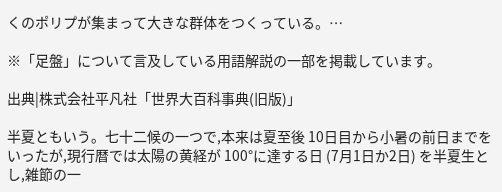くのポリプが集まって大きな群体をつくっている。…

※「足盤」について言及している用語解説の一部を掲載しています。

出典|株式会社平凡社「世界大百科事典(旧版)」

半夏ともいう。七十二候の一つで,本来は夏至後 10日目から小暑の前日までをいったが,現行暦では太陽の黄経が 100°に達する日 (7月1日か2日) を半夏生とし,雑節の一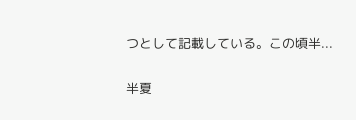つとして記載している。この頃半...

半夏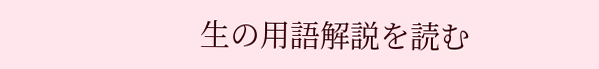生の用語解説を読む